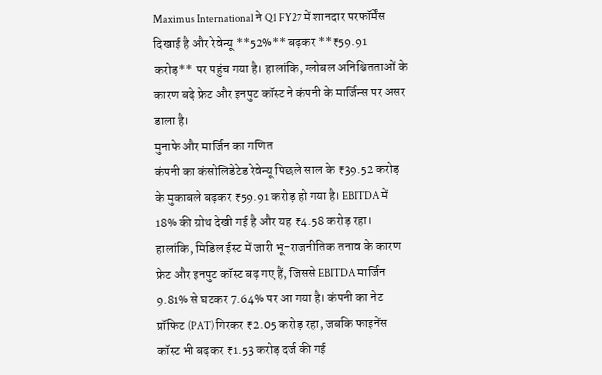Maximus International ने Q1 FY27 में शानदार परफॉर्मेंस दिखाई है और रेवेन्यू **52%** बढ़कर **₹59.91 करोड़** पर पहुंच गया है। हालांकि, ग्लोबल अनिश्चितताओं के कारण बढ़े फ्रेट और इनपुट कॉस्ट ने कंपनी के मार्जिन्स पर असर डाला है।
मुनाफे और मार्जिन का गणित
कंपनी का कंसोलिडेटेड रेवेन्यू पिछले साल के ₹39.52 करोड़ के मुकाबले बढ़कर ₹59.91 करोड़ हो गया है। EBITDA में 18% की ग्रोथ देखी गई है और यह ₹4.58 करोड़ रहा। हालांकि, मिडिल ईस्ट में जारी भू-राजनीतिक तनाव के कारण फ्रेट और इनपुट कॉस्ट बढ़ गए हैं, जिससे EBITDA मार्जिन 9.81% से घटकर 7.64% पर आ गया है। कंपनी का नेट प्रॉफिट (PAT) गिरकर ₹2.05 करोड़ रहा, जबकि फाइनेंस कॉस्ट भी बढ़कर ₹1.53 करोड़ दर्ज की गई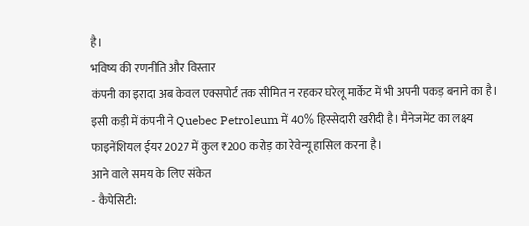है।
भविष्य की रणनीति और विस्तार
कंपनी का इरादा अब केवल एक्सपोर्ट तक सीमित न रहकर घरेलू मार्केट में भी अपनी पकड़ बनाने का है। इसी कड़ी में कंपनी ने Quebec Petroleum में 40% हिस्सेदारी खरीदी है। मैनेजमेंट का लक्ष्य फाइनेंशियल ईयर 2027 में कुल ₹200 करोड़ का रेवेन्यू हासिल करना है।
आने वाले समय के लिए संकेत
- कैपेसिटी: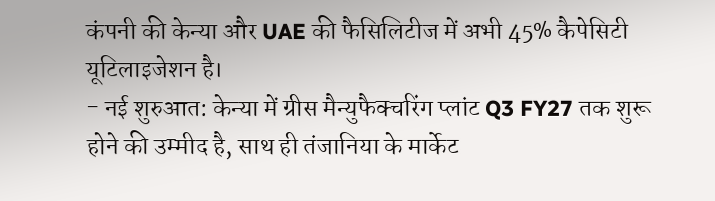कंपनी की केन्या और UAE की फैसिलिटीज में अभी 45% कैपेसिटी यूटिलाइजेशन है।
- नई शुरुआत: केन्या में ग्रीस मैन्युफैक्चरिंग प्लांट Q3 FY27 तक शुरू होने की उम्मीद है, साथ ही तंजानिया के मार्केट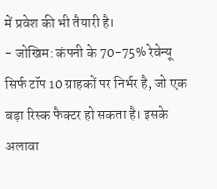में प्रवेश की भी तैयारी है।
- जोखिम: कंपनी के 70-75% रेवेन्यू सिर्फ टॉप 10 ग्राहकों पर निर्भर है, जो एक बड़ा रिस्क फैक्टर हो सकता है। इसके अलावा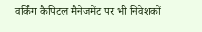वर्किंग कैपिटल मैनेजमेंट पर भी निवेशकों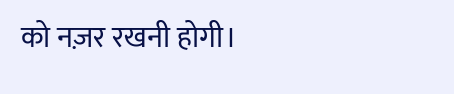को नज़र रखनी होगी।